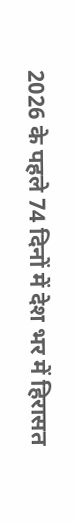2026 के पहले 74 दिनों में देश भर में हिरासत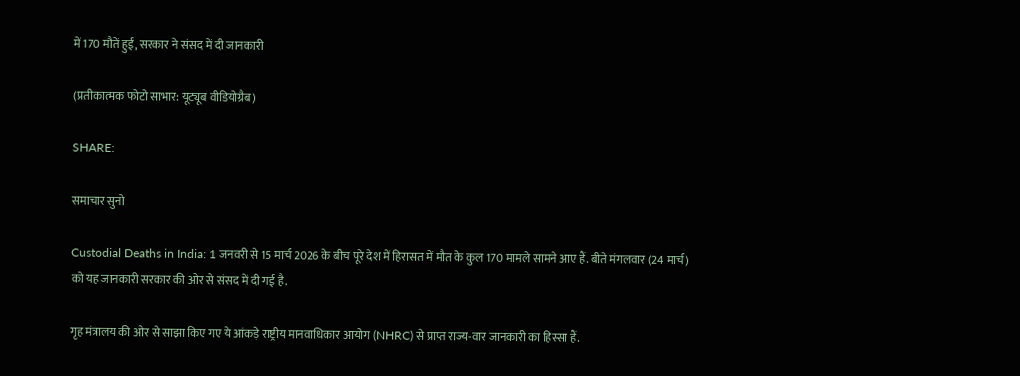में 170 मौतें हुईं, सरकार ने संसद में दी जानकारी

(प्रतीकात्मक फोटो साभार: यूट्यूब वीडियोग्रैब)

SHARE:

समाचार सुनो

Custodial Deaths in India: 1 जनवरी से 15 मार्च 2026 के बीच पूरे देश में हिरासत में मौत के कुल 170 मामले सामने आए हैं. बीते मंगलवार (24 मार्च) को यह जानकारी सरकार की ओर से संसद में दी गई है.

गृह मंत्रालय की ओर से साझा किए गए ये आंकड़े राष्ट्रीय मानवाधिकार आयोग (NHRC) से प्राप्त राज्य-वार जानकारी का हिस्सा हैं.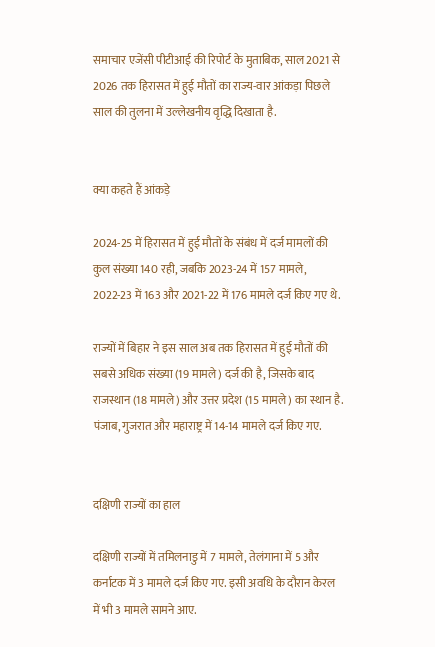समाचार एजेंसी पीटीआई की रिपोर्ट के मुताबिक, साल 2021 से 2026 तक हिरासत में हुई मौतों का राज्य-वार आंकड़ा पिछले साल की तुलना में उल्लेखनीय वृद्धि दिखाता है.


क्या कहते हैं आंकड़े

2024-25 में हिरासत में हुई मौतों के संबंध में दर्ज मामलों की कुल संख्या 140 रही, जबकि 2023-24 में 157 मामले, 2022-23 में 163 और 2021-22 में 176 मामले दर्ज किए गए थे.

राज्यों में बिहार ने इस साल अब तक हिरासत में हुई मौतों की सबसे अधिक संख्या (19 मामले) दर्ज की है, जिसके बाद राजस्थान (18 मामले) और उत्तर प्रदेश (15 मामले) का स्थान है. पंजाब, गुजरात और महाराष्ट्र में 14-14 मामले दर्ज किए गए.


दक्षिणी राज्यों का हाल

दक्षिणी राज्यों में तमिलनाडु में 7 मामले, तेलंगाना में 5 और कर्नाटक में 3 मामले दर्ज किए गए. इसी अवधि के दौरान केरल में भी 3 मामले सामने आए.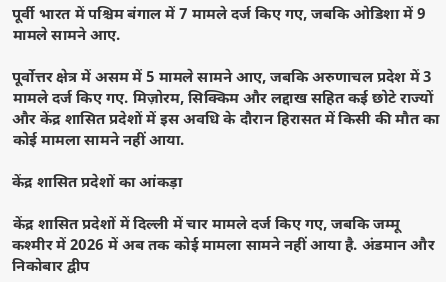पूर्वी भारत में पश्चिम बंगाल में 7 मामले दर्ज किए गए, जबकि ओडिशा में 9 मामले सामने आए.

पूर्वोत्तर क्षेत्र में असम में 5 मामले सामने आए, जबकि अरुणाचल प्रदेश में 3 मामले दर्ज किए गए. मिज़ोरम, सिक्किम और लद्दाख सहित कई छोटे राज्यों और केंद्र शासित प्रदेशों में इस अवधि के दौरान हिरासत में किसी की मौत का कोई मामला सामने नहीं आया.

केंद्र शासित प्रदेशों का आंकड़ा

केंद्र शासित प्रदेशों में दिल्ली में चार मामले दर्ज किए गए, जबकि जम्मू कश्मीर में 2026 में अब तक कोई मामला सामने नहीं आया है. अंडमान और निकोबार द्वीप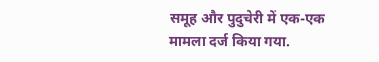समूह और पुदुचेरी में एक-एक मामला दर्ज किया गया.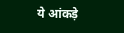ये आंकड़े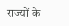राज्यों के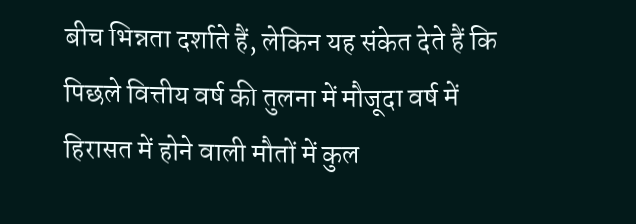बीच भिन्नता दर्शाते हैं, लेकिन यह संकेत देते हैं कि पिछले वित्तीय वर्ष की तुलना में मौजूदा वर्ष में हिरासत में होने वाली मौतों में कुल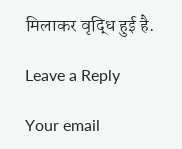मिलाकर वृद्धि हुई है.

Leave a Reply

Your email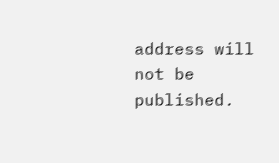address will not be published.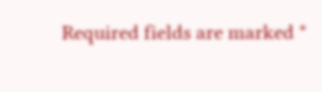Required fields are marked *